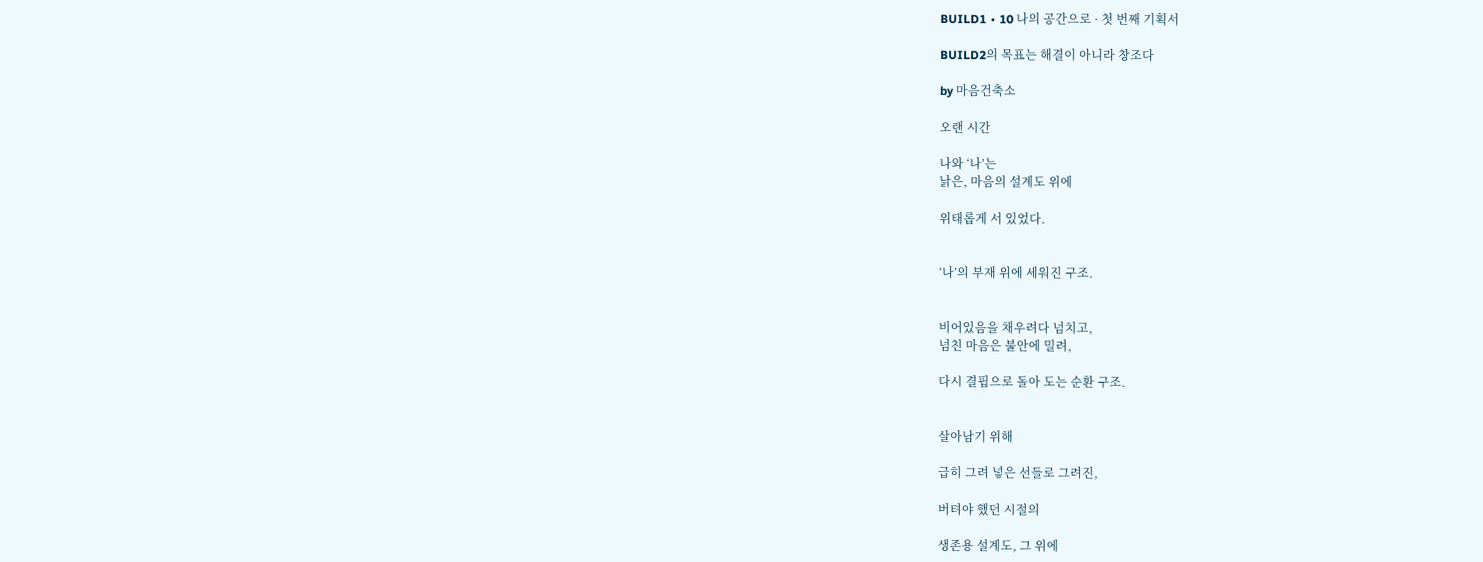BUILD1 ∙ 10 나의 공간으로 · 첫 번째 기획서

BUILD2의 목표는 해결이 아니라 창조다

by 마음건축소

오랜 시간

나와 ‘나’는
낡은, 마음의 설계도 위에

위태롭게 서 있었다.


‘나’의 부재 위에 세워진 구조.


비어있음을 채우려다 넘치고,
넘친 마음은 불안에 밀려,

다시 결핍으로 돌아 도는 순환 구조.


살아남기 위해

급히 그려 넣은 선들로 그려진,

버텨야 했던 시절의

생존용 설계도, 그 위에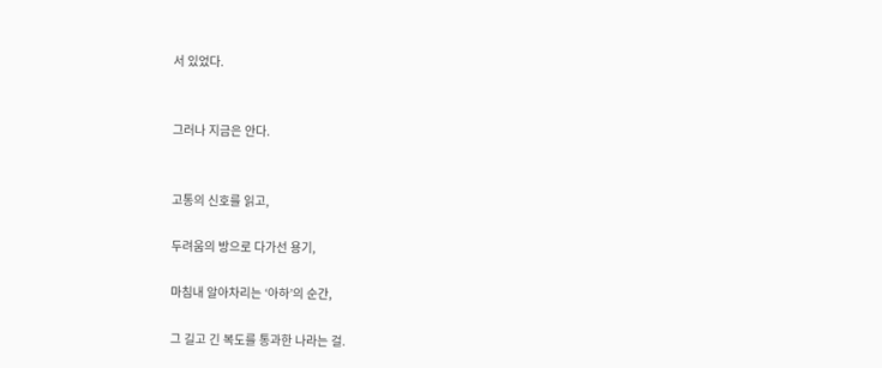서 있었다.


그러나 지금은 안다.


고통의 신호를 읽고,

두려움의 방으로 다가선 용기,

마침내 알아차리는 ‘아하’의 순간,

그 길고 긴 복도를 통과한 나라는 걸.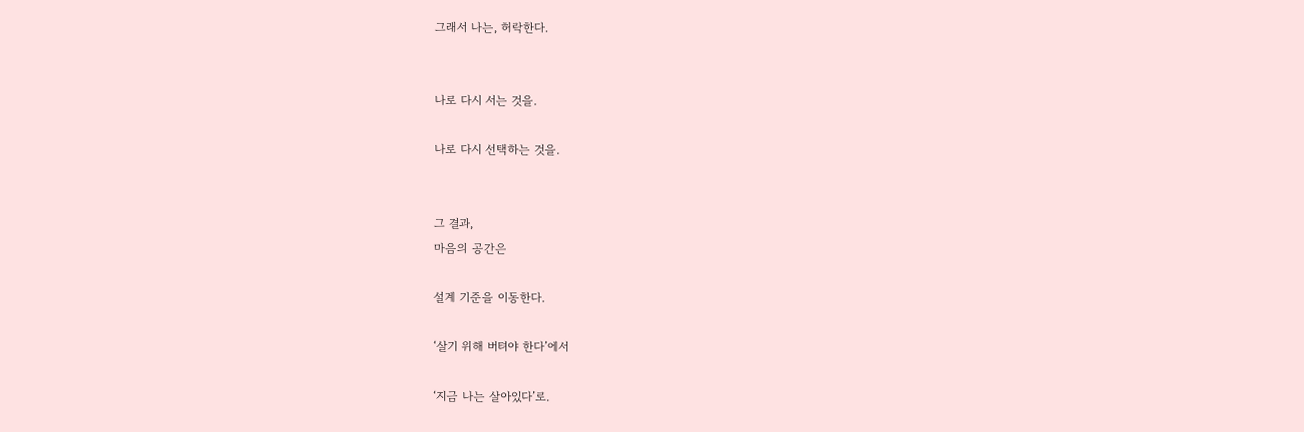그래서 나는, 허락한다.


나로 다시 서는 것을.

나로 다시 선택하는 것을.


그 결과,
마음의 공간은

설계 기준을 이동한다.

‘살기 위해 버텨야 한다’에서

‘지금 나는 살아있다’로.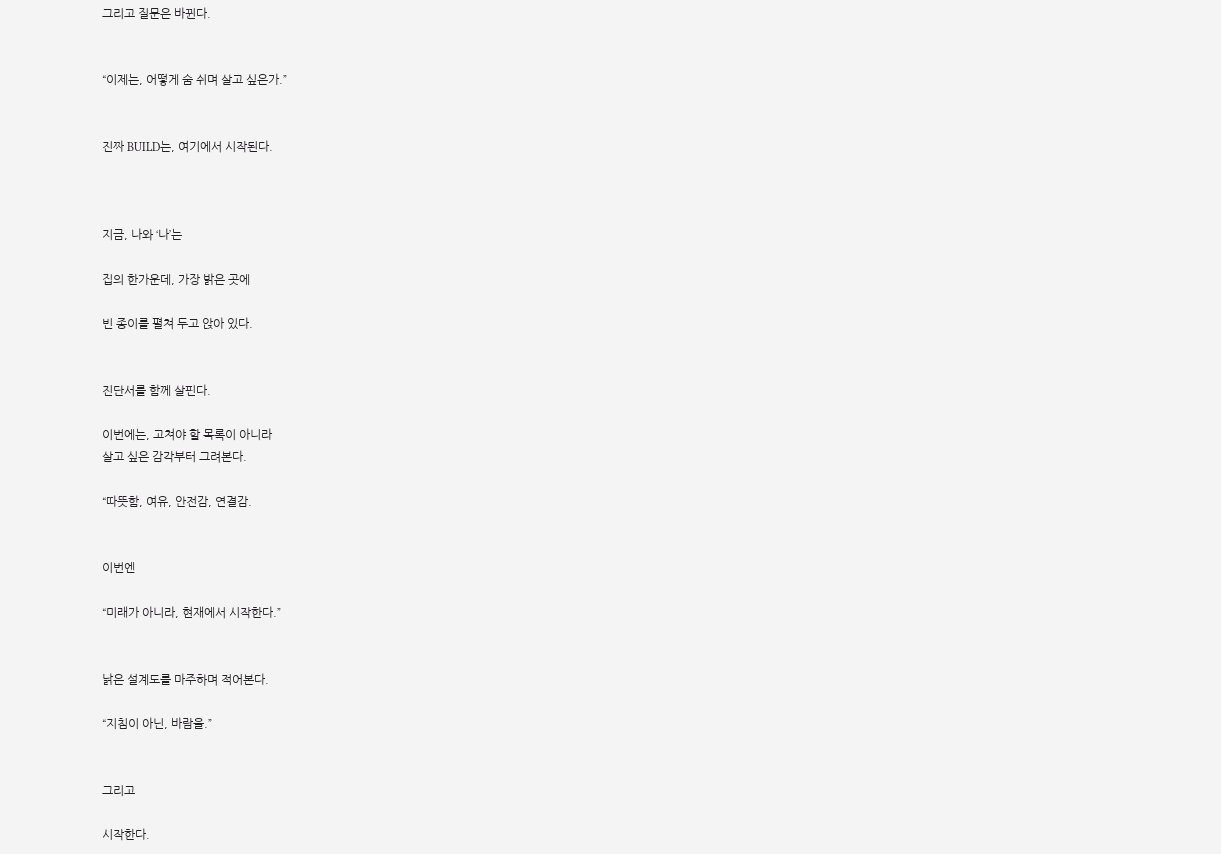그리고 질문은 바뀐다.


“이제는, 어떻게 숨 쉬며 살고 싶은가.”


진짜 BUILD는, 여기에서 시작된다.



지금, 나와 ‘나’는

집의 한가운데, 가장 밝은 곳에

빈 종이를 펼쳐 두고 앉아 있다.


진단서를 함께 살핀다.

이번에는, 고쳐야 할 목록이 아니라
살고 싶은 감각부터 그려본다.

“따뜻함, 여유, 안전감, 연결감.


이번엔

“미래가 아니라, 현재에서 시작한다.”


낡은 설계도를 마주하며 적어본다.

“지침이 아닌, 바람을.”


그리고

시작한다.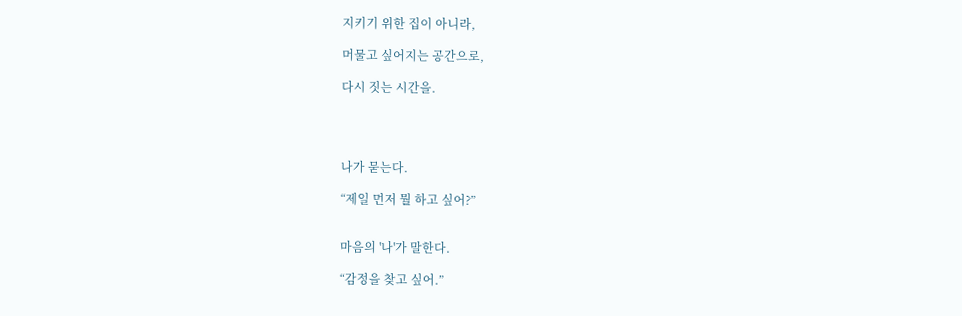지키기 위한 집이 아니라,

머물고 싶어지는 공간으로,

다시 짓는 시간을.




나가 묻는다.

“제일 먼저 뭘 하고 싶어?”


마음의 '나'가 말한다.

“감정을 찾고 싶어.”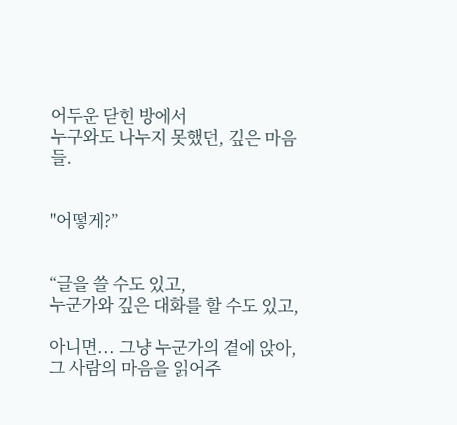어두운 닫힌 방에서
누구와도 나누지 못했던, 깊은 마음들.


"어떻게?”


“글을 쓸 수도 있고,
누군가와 깊은 대화를 할 수도 있고,

아니면... 그냥 누군가의 곁에 앉아,
그 사람의 마음을 읽어주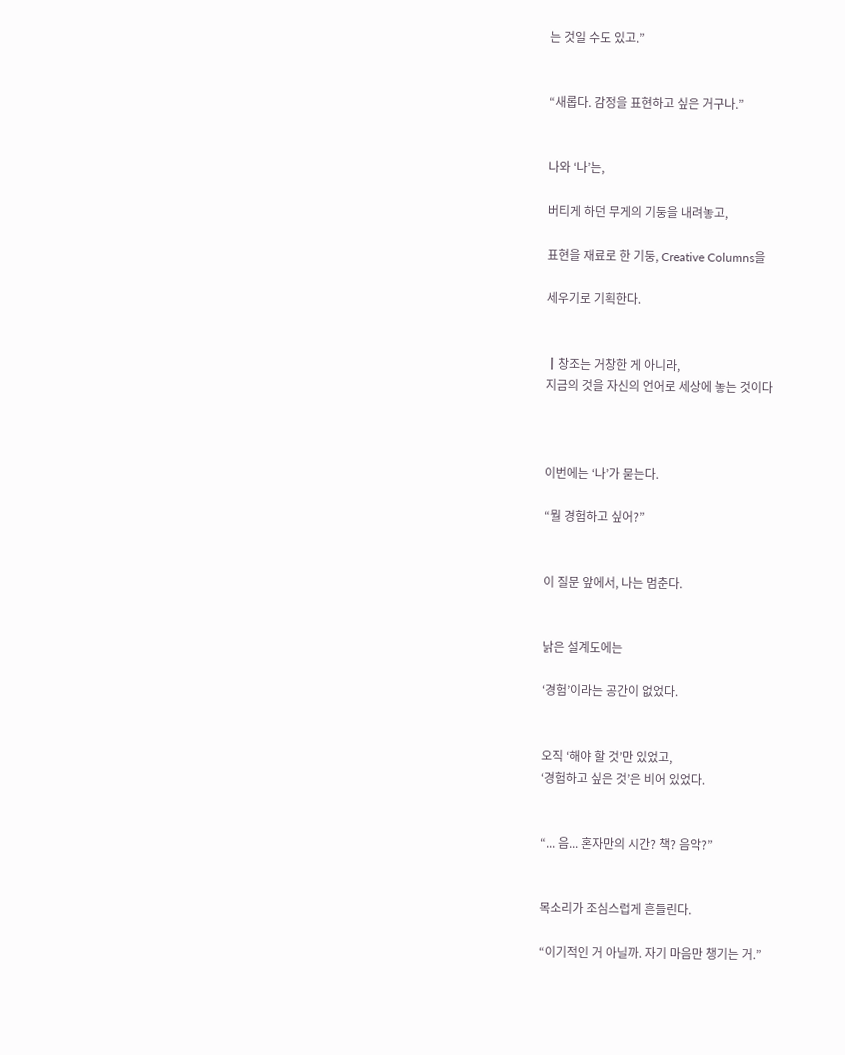는 것일 수도 있고.”


“새롭다. 감정을 표현하고 싶은 거구나.”


나와 ‘나’는,

버티게 하던 무게의 기둥을 내려놓고,

표현을 재료로 한 기둥, Creative Columns을

세우기로 기획한다.


┃창조는 거창한 게 아니라,
지금의 것을 자신의 언어로 세상에 놓는 것이다



이번에는 ‘나’가 묻는다.

“뭘 경험하고 싶어?”


이 질문 앞에서, 나는 멈춘다.


낡은 설계도에는

‘경험’이라는 공간이 없었다.


오직 ‘해야 할 것’만 있었고,
‘경험하고 싶은 것’은 비어 있었다.


“... 음... 혼자만의 시간? 책? 음악?”


목소리가 조심스럽게 흔들린다.

“이기적인 거 아닐까. 자기 마음만 챙기는 거.”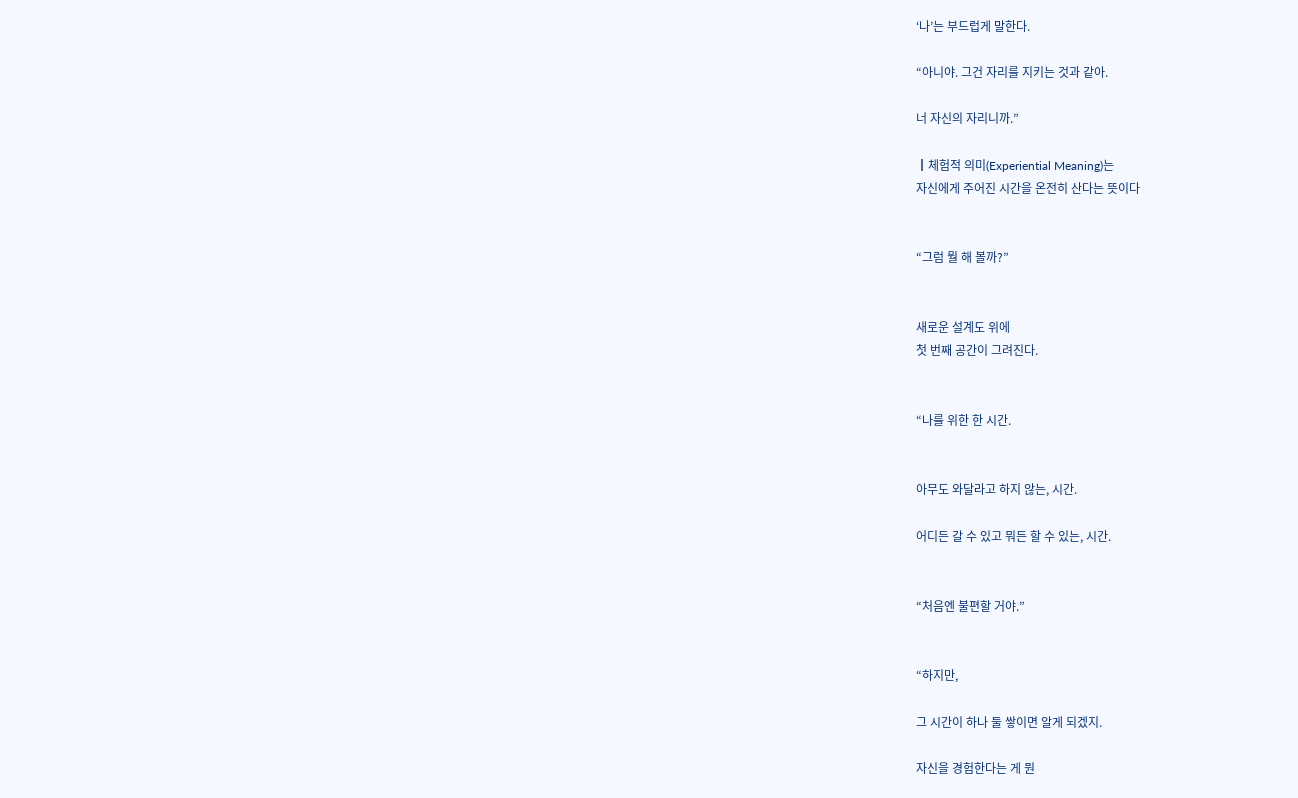‘나’는 부드럽게 말한다.

“아니야. 그건 자리를 지키는 것과 같아.

너 자신의 자리니까.”

┃체험적 의미(Experiential Meaning)는
자신에게 주어진 시간을 온전히 산다는 뜻이다


“그럼 뭘 해 볼까?”


새로운 설계도 위에
첫 번째 공간이 그려진다.


“나를 위한 한 시간.


아무도 와달라고 하지 않는, 시간.

어디든 갈 수 있고 뭐든 할 수 있는, 시간.


“처음엔 불편할 거야.”


“하지만,

그 시간이 하나 둘 쌓이면 알게 되겠지.

자신을 경험한다는 게 뭔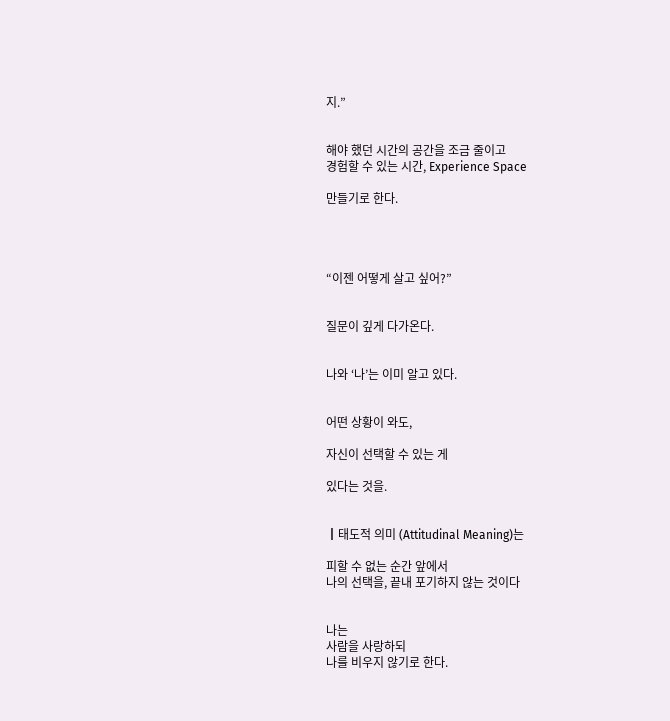지.”


해야 했던 시간의 공간을 조금 줄이고
경험할 수 있는 시간, Experience Space

만들기로 한다.




“이젠 어떻게 살고 싶어?”


질문이 깊게 다가온다.


나와 ‘나’는 이미 알고 있다.


어떤 상황이 와도,

자신이 선택할 수 있는 게

있다는 것을.


┃태도적 의미 (Attitudinal Meaning)는

피할 수 없는 순간 앞에서
나의 선택을, 끝내 포기하지 않는 것이다


나는
사람을 사랑하되
나를 비우지 않기로 한다.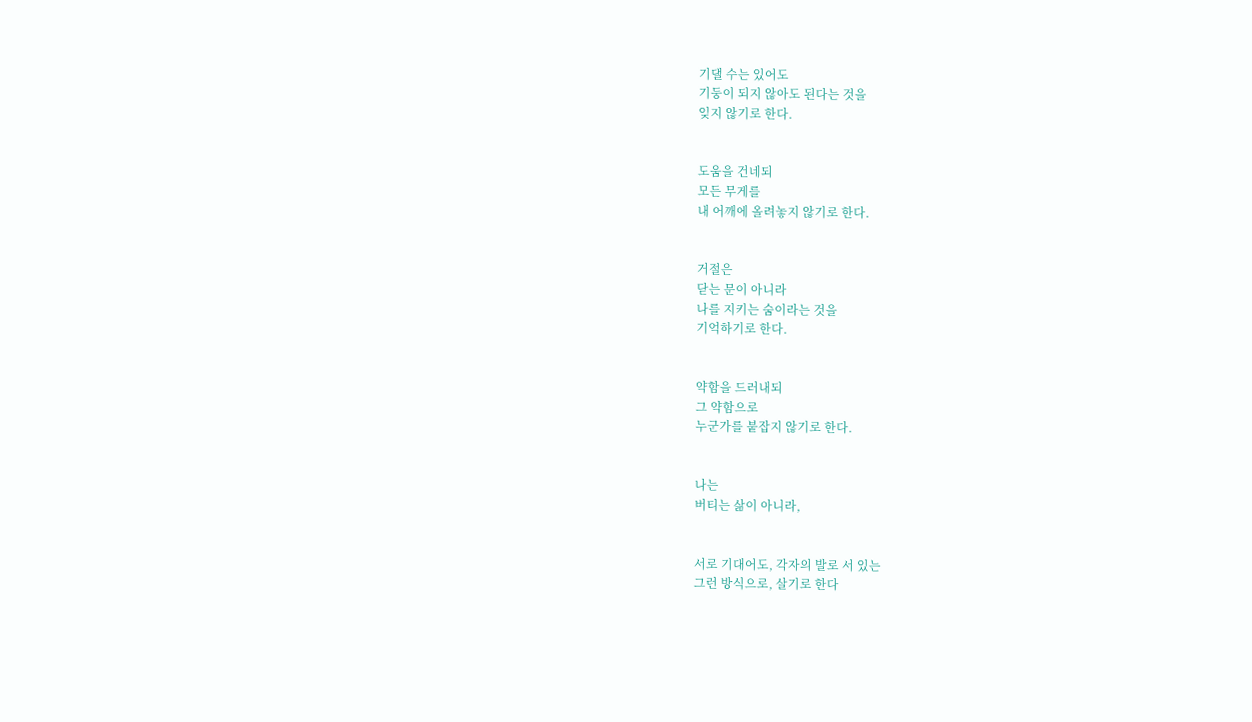기댈 수는 있어도
기둥이 되지 않아도 된다는 것을
잊지 않기로 한다.


도움을 건네되
모든 무게를
내 어깨에 올려놓지 않기로 한다.


거절은
닫는 문이 아니라
나를 지키는 숨이라는 것을
기억하기로 한다.


약함을 드러내되
그 약함으로
누군가를 붙잡지 않기로 한다.


나는
버티는 삶이 아니라,


서로 기대어도, 각자의 발로 서 있는
그런 방식으로, 살기로 한다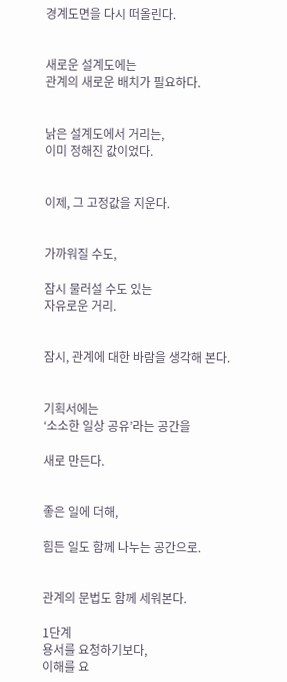경계도면을 다시 떠올린다.


새로운 설계도에는
관계의 새로운 배치가 필요하다.


낡은 설계도에서 거리는,
이미 정해진 값이었다.


이제, 그 고정값을 지운다.


가까워질 수도,

잠시 물러설 수도 있는
자유로운 거리.


잠시, 관계에 대한 바람을 생각해 본다.


기획서에는
‘소소한 일상 공유’라는 공간을

새로 만든다.


좋은 일에 더해,

힘든 일도 함께 나누는 공간으로.


관계의 문법도 함께 세워본다.

1단계
용서를 요청하기보다,
이해를 요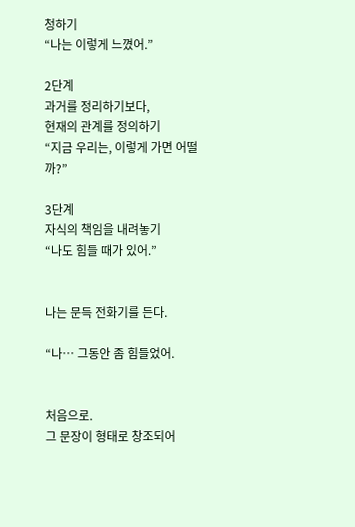청하기
“나는 이렇게 느꼈어.”

2단계
과거를 정리하기보다,
현재의 관계를 정의하기
“지금 우리는, 이렇게 가면 어떨까?”

3단계
자식의 책임을 내려놓기
“나도 힘들 때가 있어.”


나는 문득 전화기를 든다.

“나… 그동안 좀 힘들었어.


처음으로.
그 문장이 형태로 창조되어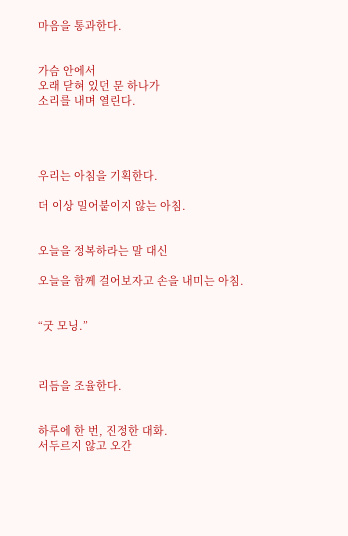마음을 통과한다.


가슴 안에서
오래 닫혀 있던 문 하나가
소리를 내며 열린다.




우리는 아침을 기획한다.

더 이상 밀어붙이지 않는 아침.


오늘을 정복하라는 말 대신

오늘을 함께 걸어보자고 손을 내미는 아침.


“굿 모닝.”



리듬을 조율한다.


하루에 한 번, 진정한 대화.
서두르지 않고 오간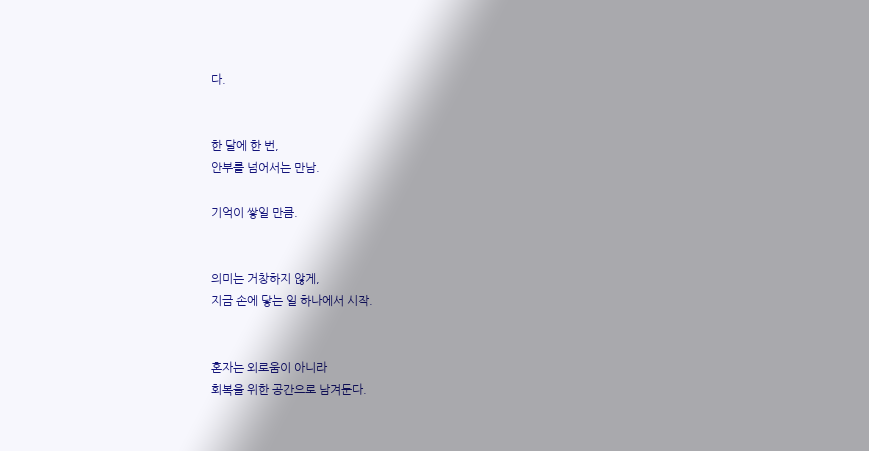다.


한 달에 한 번,
안부를 넘어서는 만남.

기억이 쌓일 만큼.


의미는 거창하지 않게,
지금 손에 닿는 일 하나에서 시작.


혼자는 외로움이 아니라
회복을 위한 공간으로 남겨둔다.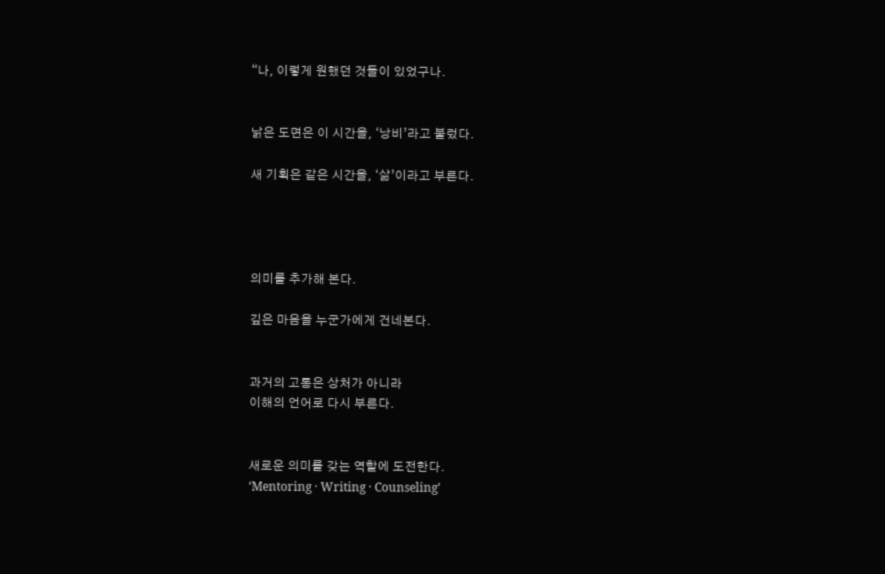“나, 이렇게 원했던 것들이 있었구나.


낡은 도면은 이 시간을, ‘낭비’라고 불렀다.

새 기획은 같은 시간을, ‘삶’이라고 부른다.




의미를 추가해 본다.

깊은 마음을 누군가에게 건네본다.


과거의 고통은 상처가 아니라
이해의 언어로 다시 부른다.


새로운 의미를 갖는 역할에 도전한다.
‘Mentoring · Writing · Counseling’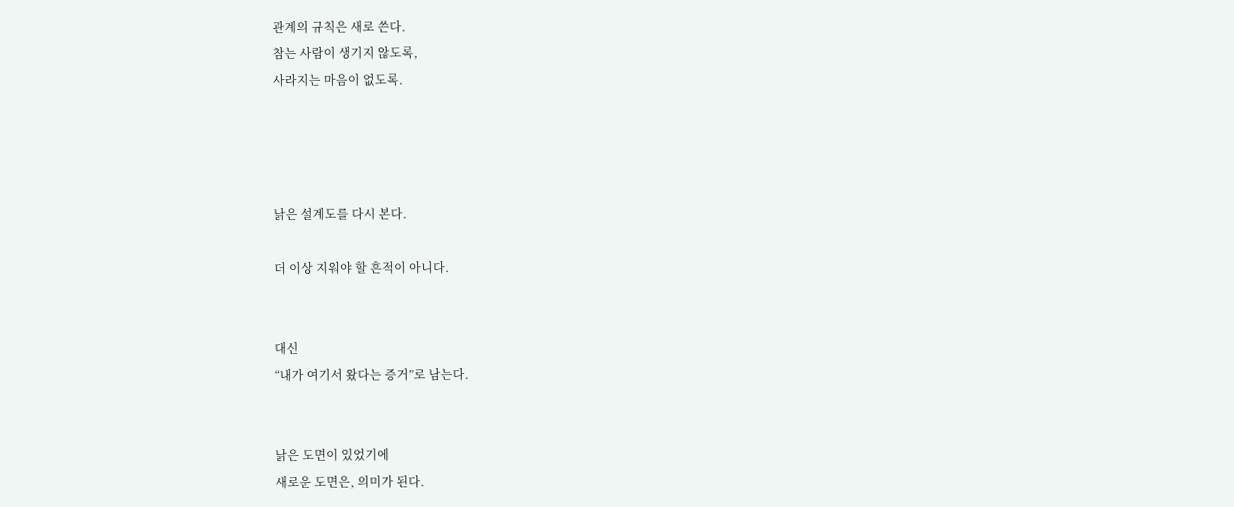관계의 규칙은 새로 쓴다.
참는 사람이 생기지 않도록,
사라지는 마음이 없도록.




낡은 설계도를 다시 본다.

더 이상 지워야 할 흔적이 아니다.


대신
“내가 여기서 왔다는 증거”로 남는다.


낡은 도면이 있었기에
새로운 도면은, 의미가 된다.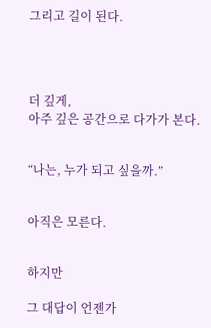그리고 길이 된다.




더 깊게,
아주 깊은 공간으로 다가가 본다.


“나는, 누가 되고 싶을까.”


아직은 모른다.


하지만

그 대답이 언젠가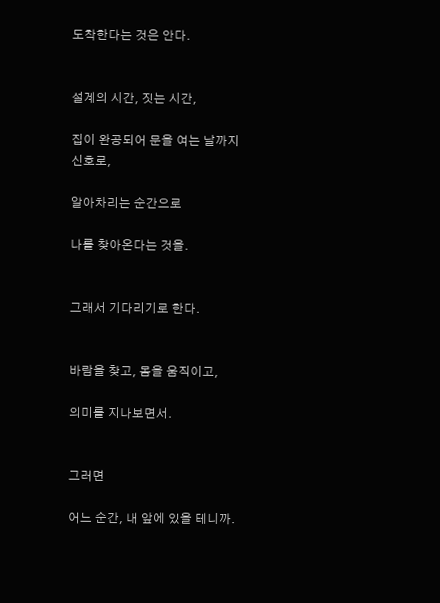도착한다는 것은 안다.


설계의 시간, 짓는 시간,

집이 완공되어 문을 여는 날까지
신호로,

알아차리는 순간으로

나를 찾아온다는 것을.


그래서 기다리기로 한다.


바람을 찾고, 몸을 움직이고,

의미를 지나보면서.


그러면

어느 순간, 내 앞에 있을 테니까.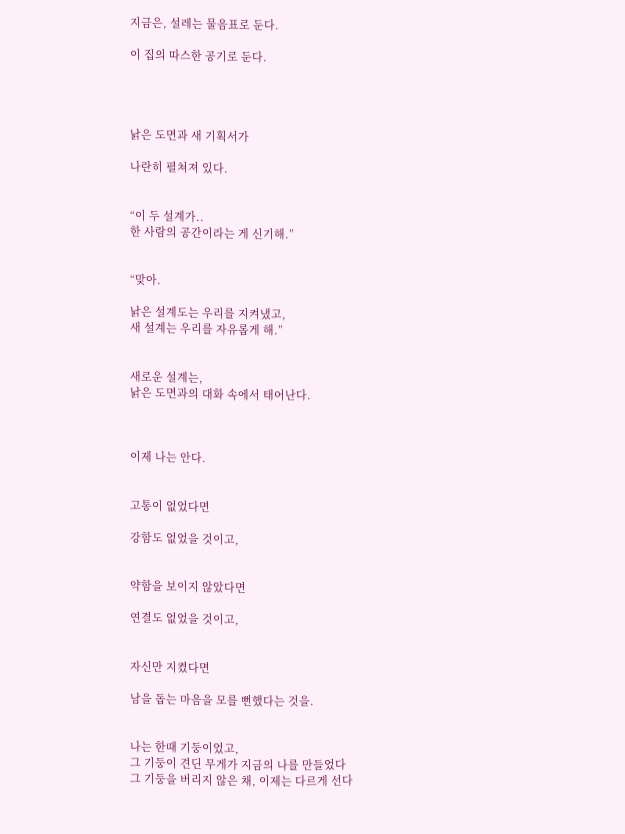지금은, 설레는 물음표로 둔다.

이 집의 따스한 공기로 둔다.




낡은 도면과 새 기획서가

나란히 펼쳐져 있다.


“이 두 설계가..
한 사람의 공간이라는 게 신기해.”


“맞아.

낡은 설계도는 우리를 지켜냈고,
새 설계는 우리를 자유롭게 해.”


새로운 설계는,
낡은 도면과의 대화 속에서 태어난다.



이제 나는 안다.


고통이 없었다면

강함도 없었을 것이고,


약함을 보이지 않았다면

연결도 없었을 것이고,


자신만 지켰다면

남을 돕는 마음을 모를 뻔했다는 것을.


나는 한때 기둥이었고,
그 기둥이 견딘 무게가 지금의 나를 만들었다
그 기둥을 버리지 않은 채, 이제는 다르게 선다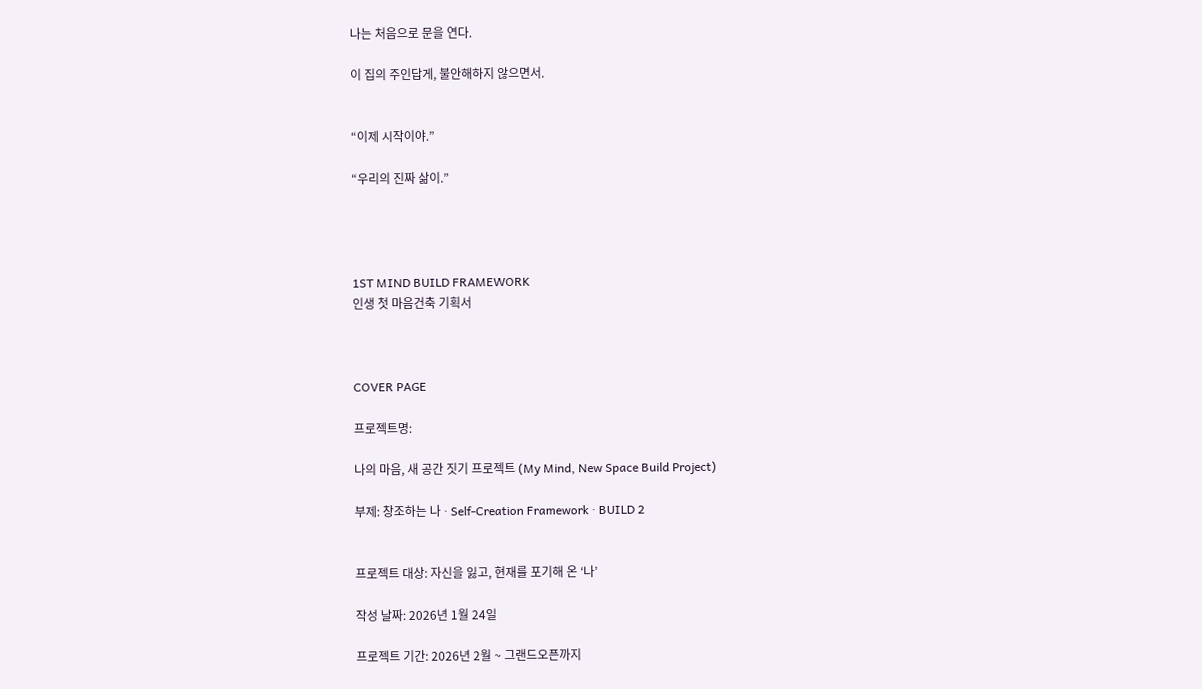나는 처음으로 문을 연다.

이 집의 주인답게, 불안해하지 않으면서.


“이제 시작이야.”

“우리의 진짜 삶이.”




1ST MIND BUILD FRAMEWORK
인생 첫 마음건축 기획서



COVER PAGE

프로젝트명:

나의 마음, 새 공간 짓기 프로젝트 (My Mind, New Space Build Project)

부제: 창조하는 나 ∙ Self-Creation Framework ∙ BUILD 2


프로젝트 대상: 자신을 잃고, 현재를 포기해 온 ‘나’

작성 날짜: 2026년 1월 24일

프로젝트 기간: 2026년 2월 ~ 그랜드오픈까지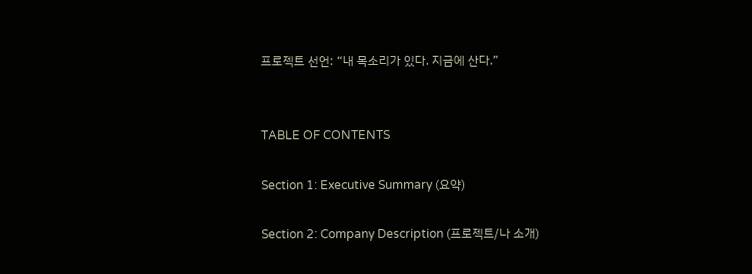프로젝트 선언: “내 목소리가 있다. 지금에 산다.”


TABLE OF CONTENTS

Section 1: Executive Summary (요약)

Section 2: Company Description (프로젝트/나 소개)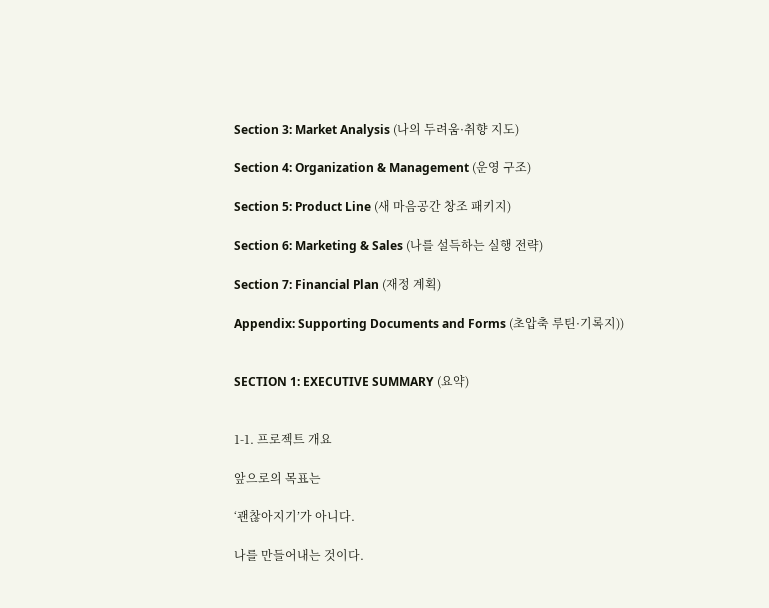Section 3: Market Analysis (나의 두려움·취향 지도)

Section 4: Organization & Management (운영 구조)

Section 5: Product Line (새 마음공간 창조 패키지)

Section 6: Marketing & Sales (나를 설득하는 실행 전략)

Section 7: Financial Plan (재정 계획)

Appendix: Supporting Documents and Forms (초압축 루틴·기록지))


SECTION 1: EXECUTIVE SUMMARY (요약)


1-1. 프로젝트 개요

앞으로의 목표는

‘괜찮아지기’가 아니다.

나를 만들어내는 것이다.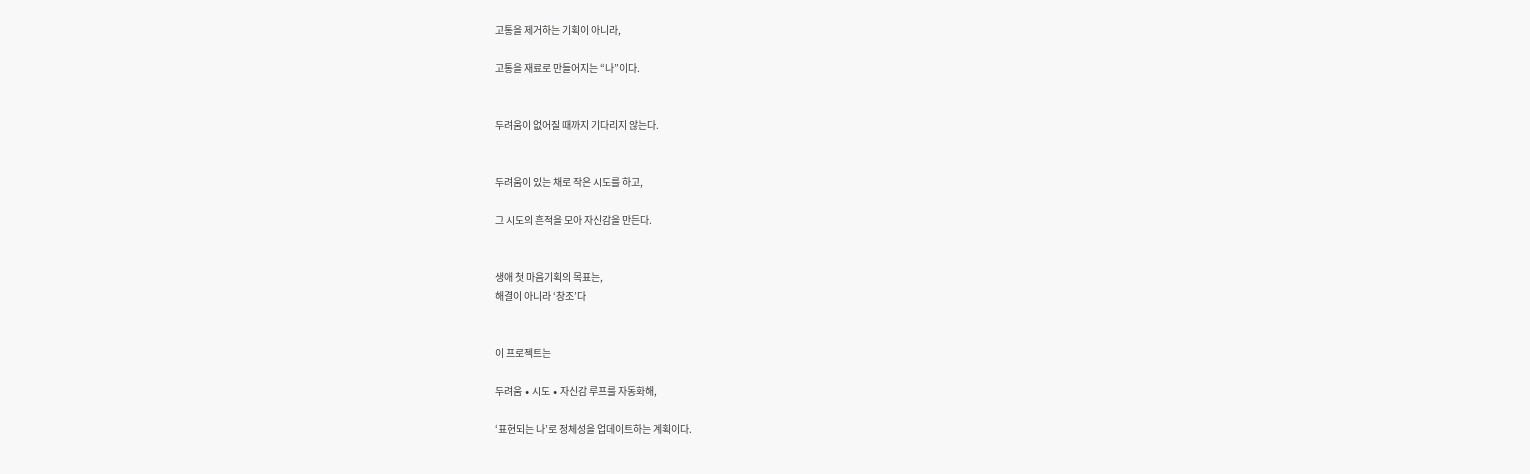고통을 제거하는 기획이 아니라,

고통을 재료로 만들어지는 “나”이다.


두려움이 없어질 때까지 기다리지 않는다.


두려움이 있는 채로 작은 시도를 하고,

그 시도의 흔적을 모아 자신감을 만든다.


생애 첫 마음기획의 목표는,
해결이 아니라 ‘창조’다


이 프로젝트는

두려움 ∙ 시도 ∙ 자신감 루프를 자동화해,

‘표현되는 나’로 정체성을 업데이트하는 계획이다.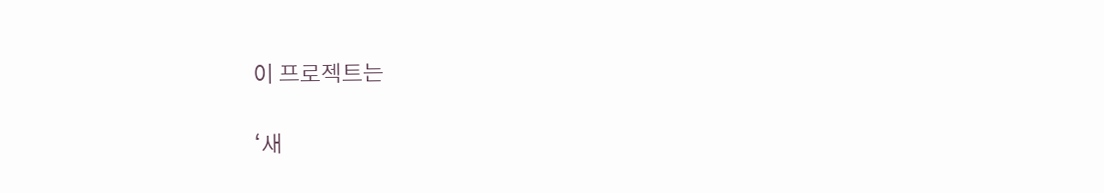이 프로젝트는

‘새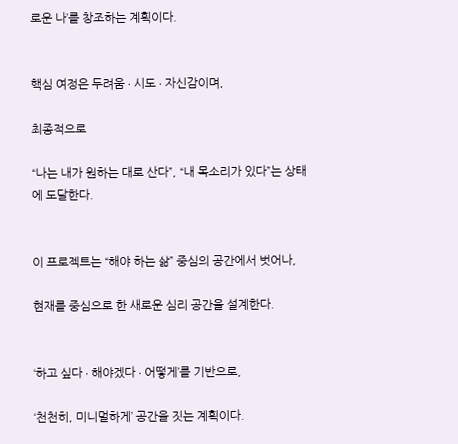로운 나’를 창조하는 계획이다.


핵심 여정은 두려움 ∙ 시도 ∙ 자신감이며,

최종적으로

“나는 내가 원하는 대로 산다”, “내 목소리가 있다”는 상태에 도달한다.


이 프로젝트는 “해야 하는 삶” 중심의 공간에서 벗어나,

현재를 중심으로 한 새로운 심리 공간을 설계한다.


‘하고 싶다 ∙ 해야겠다 ∙ 어떻게’를 기반으로,

‘천천히, 미니멀하게’ 공간을 짓는 계획이다.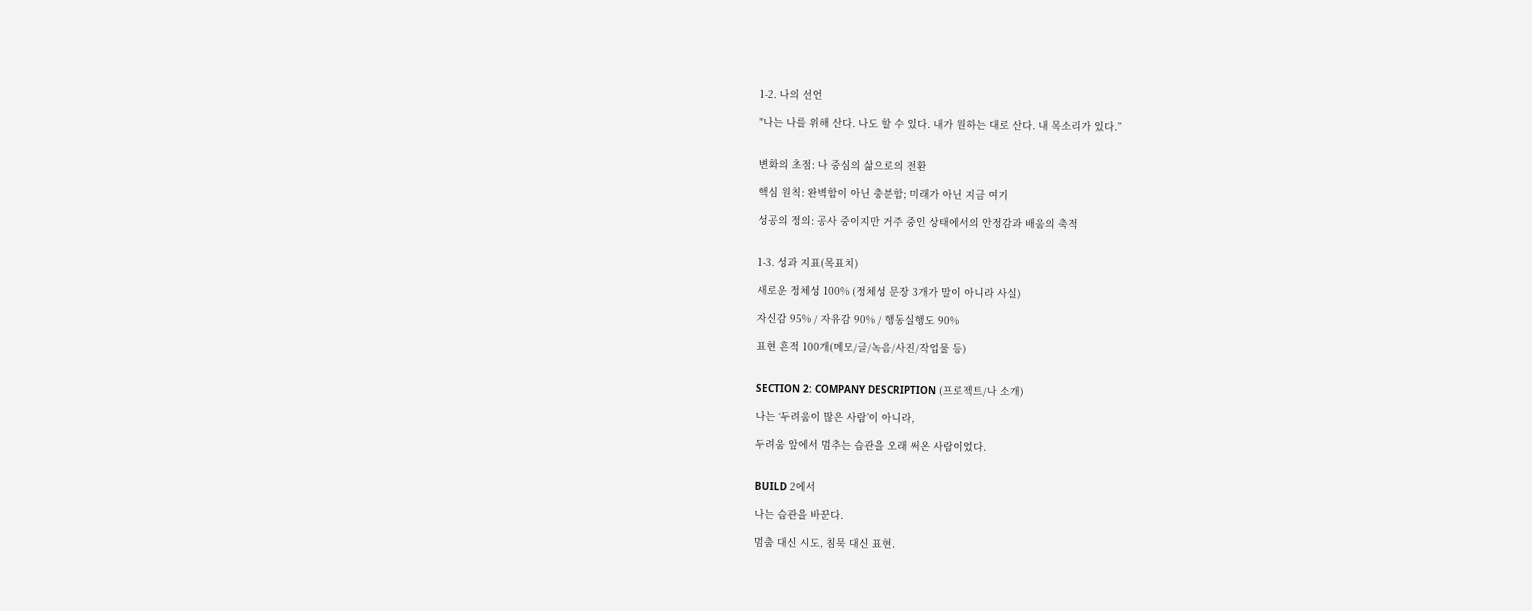1-2. 나의 선언

"나는 나를 위해 산다. 나도 할 수 있다. 내가 원하는 대로 산다. 내 목소리가 있다.”


변화의 초점: 나 중심의 삶으로의 전환

핵심 원칙: 완벽함이 아닌 충분함; 미래가 아닌 지금 여기

성공의 정의: 공사 중이지만 거주 중인 상태에서의 안정감과 배움의 축적


1-3. 성과 지표(목표치)

새로운 정체성 100% (정체성 문장 3개가 말이 아니라 사실)

자신감 95% / 자유감 90% / 행동실행도 90%

표현 흔적 100개(메모/글/녹음/사진/작업물 등)


SECTION 2: COMPANY DESCRIPTION (프로젝트/나 소개)

나는 ‘두려움이 많은 사람’이 아니라,

두려움 앞에서 멈추는 습관을 오래 써온 사람이었다.


BUILD 2에서

나는 습관을 바꾼다.

멈춤 대신 시도, 침묵 대신 표현.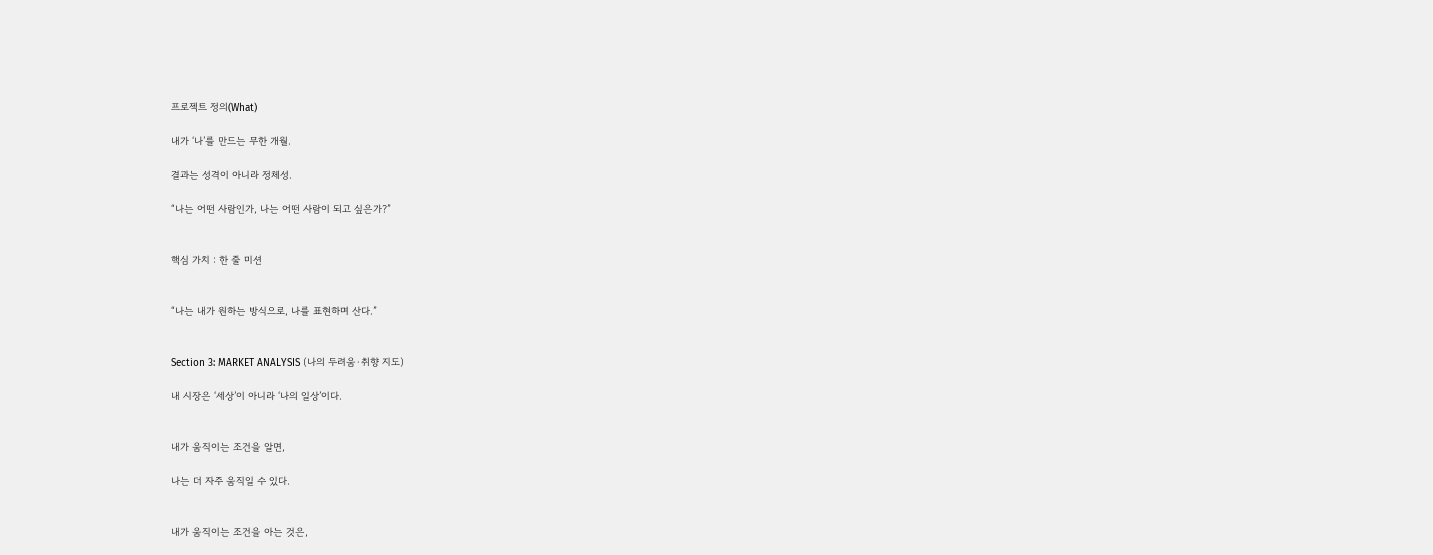프로젝트 정의(What)

내가 ‘나’를 만드는 무한 개월.

결과는 성격이 아니라 정체성.

“나는 어떤 사람인가, 나는 어떤 사람이 되고 싶은가?”


핵심 가치 : 한 줄 미션


“나는 내가 원하는 방식으로, 나를 표현하며 산다.”


Section 3: MARKET ANALYSIS (나의 두려움·취향 지도)

내 시장은 ‘세상’이 아니라 ‘나의 일상’이다.


내가 움직이는 조건을 알면,

나는 더 자주 움직일 수 있다.


내가 움직이는 조건을 아는 것은,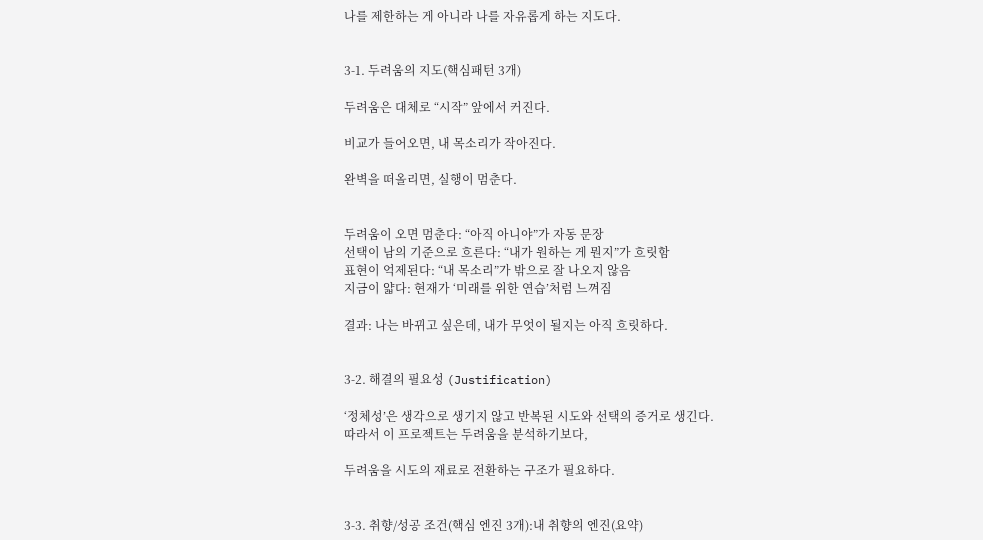나를 제한하는 게 아니라 나를 자유롭게 하는 지도다.


3-1. 두려움의 지도(핵심패턴 3개)

두려움은 대체로 “시작” 앞에서 커진다.

비교가 들어오면, 내 목소리가 작아진다.

완벽을 떠올리면, 실행이 멈춘다.


두려움이 오면 멈춘다: “아직 아니야”가 자동 문장
선택이 남의 기준으로 흐른다: “내가 원하는 게 뭔지”가 흐릿함
표현이 억제된다: “내 목소리”가 밖으로 잘 나오지 않음
지금이 얇다: 현재가 ‘미래를 위한 연습’처럼 느껴짐

결과: 나는 바뀌고 싶은데, 내가 무엇이 될지는 아직 흐릿하다.


3-2. 해결의 필요성 (Justification)

‘정체성’은 생각으로 생기지 않고 반복된 시도와 선택의 증거로 생긴다.
따라서 이 프로젝트는 두려움을 분석하기보다,

두려움을 시도의 재료로 전환하는 구조가 필요하다.


3-3. 취향/성공 조건(핵심 엔진 3개):내 취향의 엔진(요약)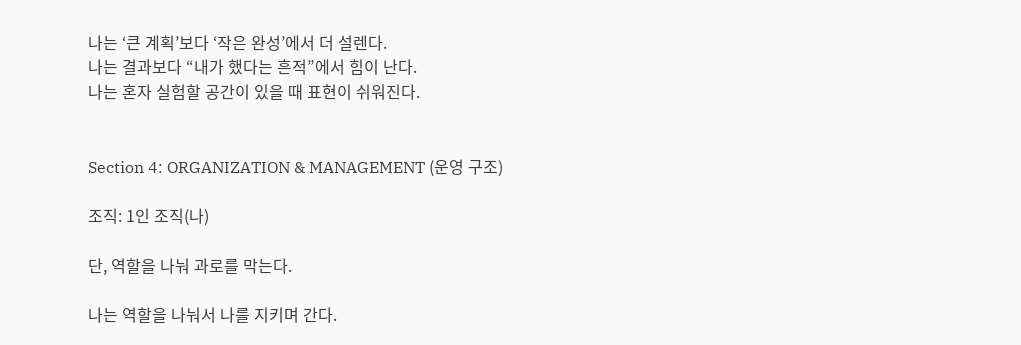나는 ‘큰 계획’보다 ‘작은 완성’에서 더 설렌다.
나는 결과보다 “내가 했다는 흔적”에서 힘이 난다.
나는 혼자 실험할 공간이 있을 때 표현이 쉬워진다.


Section 4: ORGANIZATION & MANAGEMENT (운영 구조)

조직: 1인 조직(나)

단, 역할을 나눠 과로를 막는다.

나는 역할을 나눠서 나를 지키며 간다.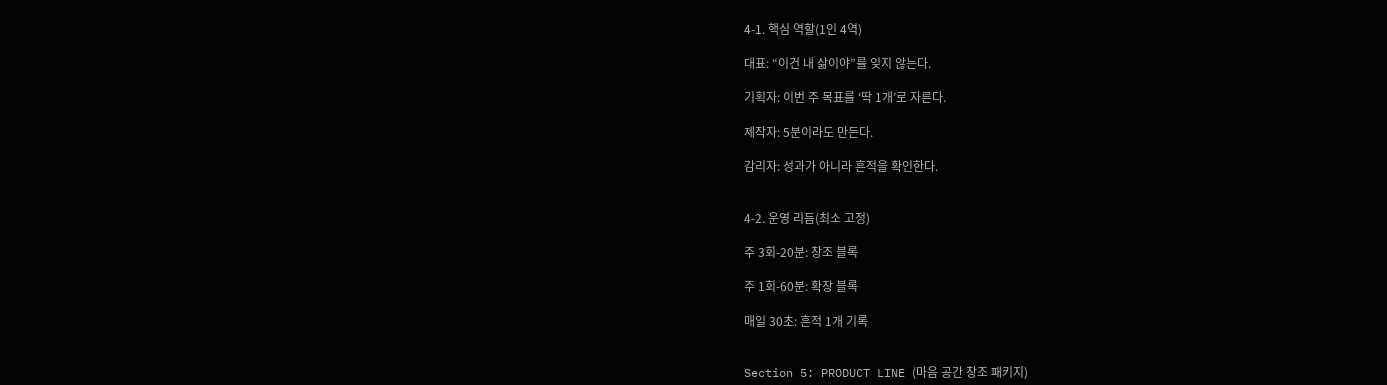4-1. 핵심 역할(1인 4역)

대표: “이건 내 삶이야”를 잊지 않는다.

기획자: 이번 주 목표를 ‘딱 1개’로 자른다.

제작자: 5분이라도 만든다.

감리자: 성과가 아니라 흔적을 확인한다.


4-2. 운영 리듬(최소 고정)

주 3회-20분: 창조 블록

주 1회-60분: 확장 블록

매일 30초: 흔적 1개 기록


Section 5: PRODUCT LINE (마음 공간 창조 패키지)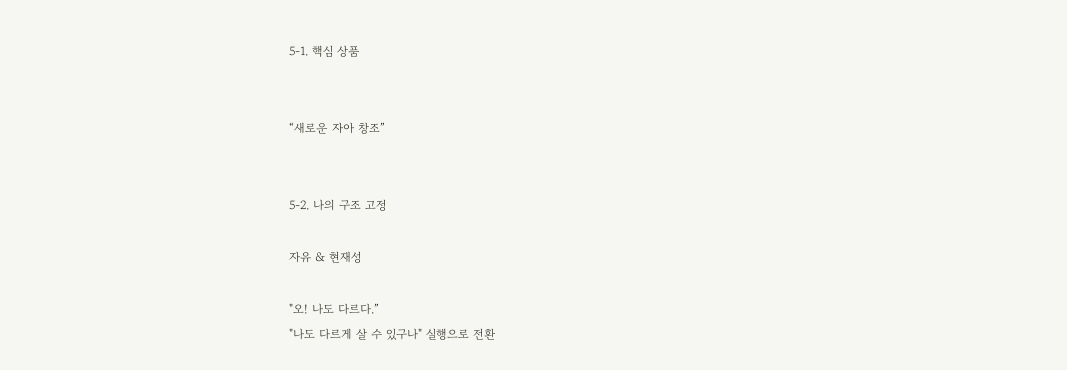5-1. 핵심 상품


“새로운 자아 창조”


5-2. 나의 구조 고정

자유 & 현재성

"오! 나도 다르다.”
"나도 다르게 살 수 있구나" 실행으로 전환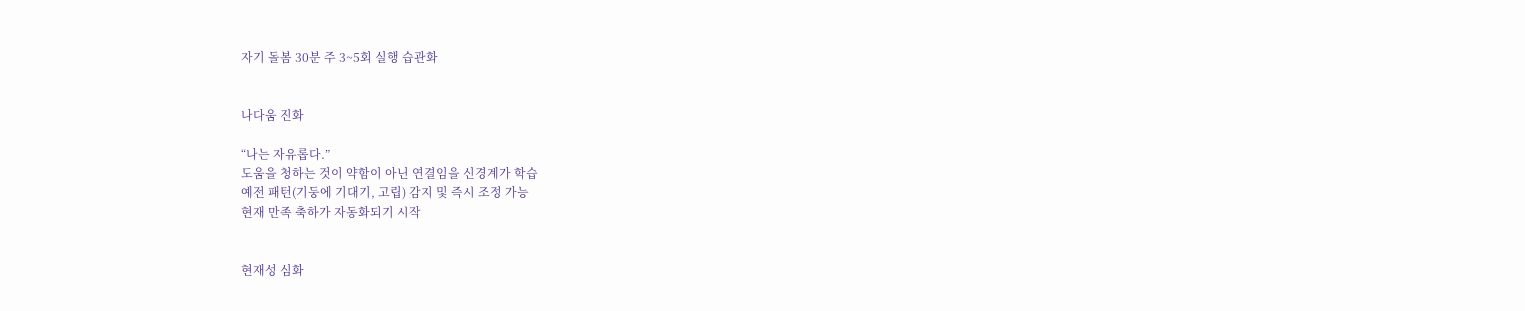자기 돌봄 30분 주 3~5회 실행 습관화


나다움 진화

“나는 자유롭다.”
도움을 청하는 것이 약함이 아닌 연결임을 신경계가 학습
예전 패턴(기둥에 기대기, 고립) 감지 및 즉시 조정 가능
현재 만족 축하가 자동화되기 시작


현재성 심화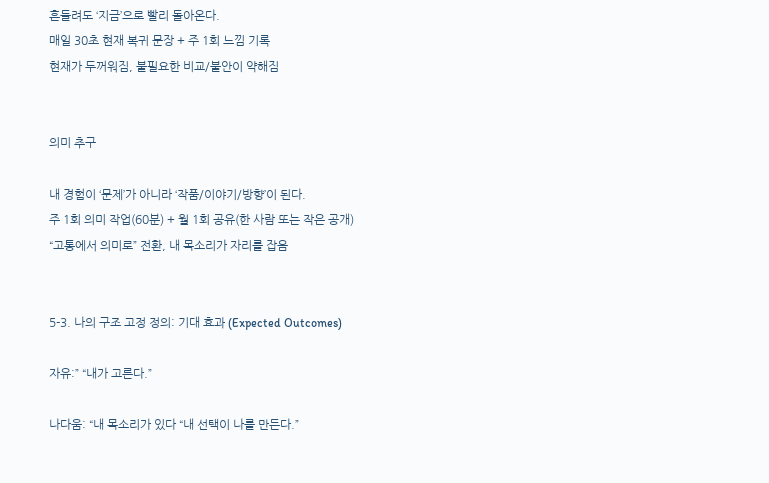흔들려도 ‘지금’으로 빨리 돌아온다.
매일 30초 현재 복귀 문장 + 주 1회 느낌 기록
현재가 두꺼워짐, 불필요한 비교/불안이 약해짐


의미 추구

내 경험이 ‘문제’가 아니라 ‘작품/이야기/방향’이 된다.
주 1회 의미 작업(60분) + 월 1회 공유(한 사람 또는 작은 공개)
“고통에서 의미로” 전환, 내 목소리가 자리를 잡음


5-3. 나의 구조 고정 정의: 기대 효과 (Expected Outcomes)

자유:” “내가 고른다.”

나다움: “내 목소리가 있다 “내 선택이 나를 만든다.”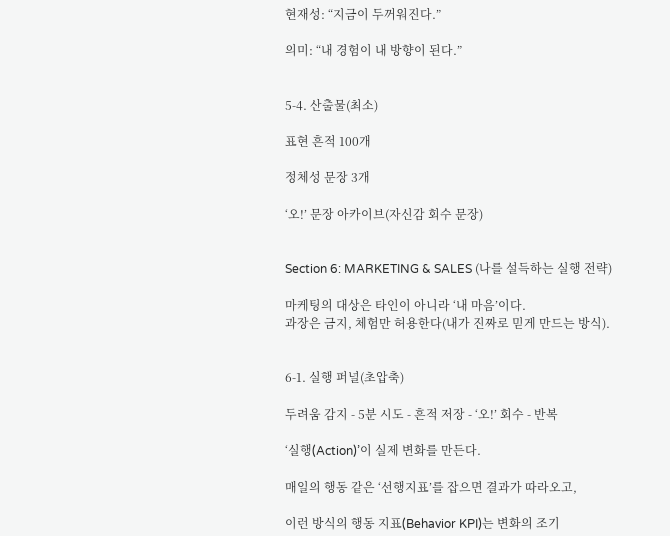현재성: “지금이 두꺼워진다.”

의미: “내 경험이 내 방향이 된다.”


5-4. 산출물(최소)

표현 흔적 100개

정체성 문장 3개

‘오!’ 문장 아카이브(자신감 회수 문장)


Section 6: MARKETING & SALES (나를 설득하는 실행 전략)

마케팅의 대상은 타인이 아니라 ‘내 마음’이다.
과장은 금지, 체험만 허용한다(내가 진짜로 믿게 만드는 방식).


6-1. 실행 퍼널(초압축)

두려움 감지 - 5분 시도 - 흔적 저장 - ‘오!’ 회수 - 반복

‘실행(Action)’이 실제 변화를 만든다.

매일의 행동 같은 ‘선행지표’를 잡으면 결과가 따라오고,

이런 방식의 행동 지표(Behavior KPI)는 변화의 조기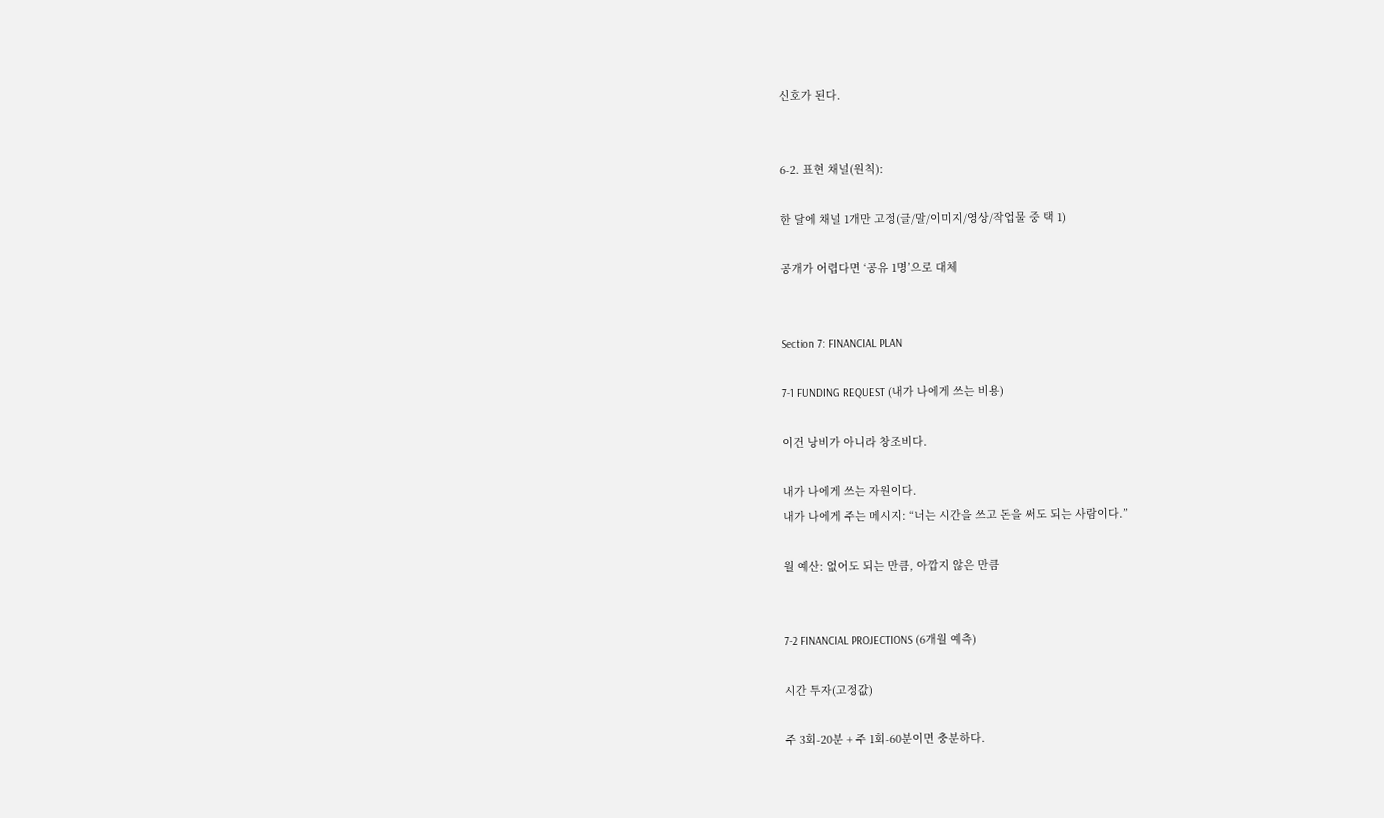신호가 된다.


6-2. 표현 채널(원칙):

한 달에 채널 1개만 고정(글/말/이미지/영상/작업물 중 택 1)

공개가 어렵다면 ‘공유 1명’으로 대체


Section 7: FINANCIAL PLAN

7-1 FUNDING REQUEST (내가 나에게 쓰는 비용)

이건 낭비가 아니라 창조비다.

내가 나에게 쓰는 자원이다.
내가 나에게 주는 메시지: “너는 시간을 쓰고 돈을 써도 되는 사람이다.”

월 예산: 없어도 되는 만큼, 아깝지 않은 만큼


7-2 FINANCIAL PROJECTIONS (6개월 예측)

시간 투자(고정값)

주 3회-20분 + 주 1회-60분이면 충분하다.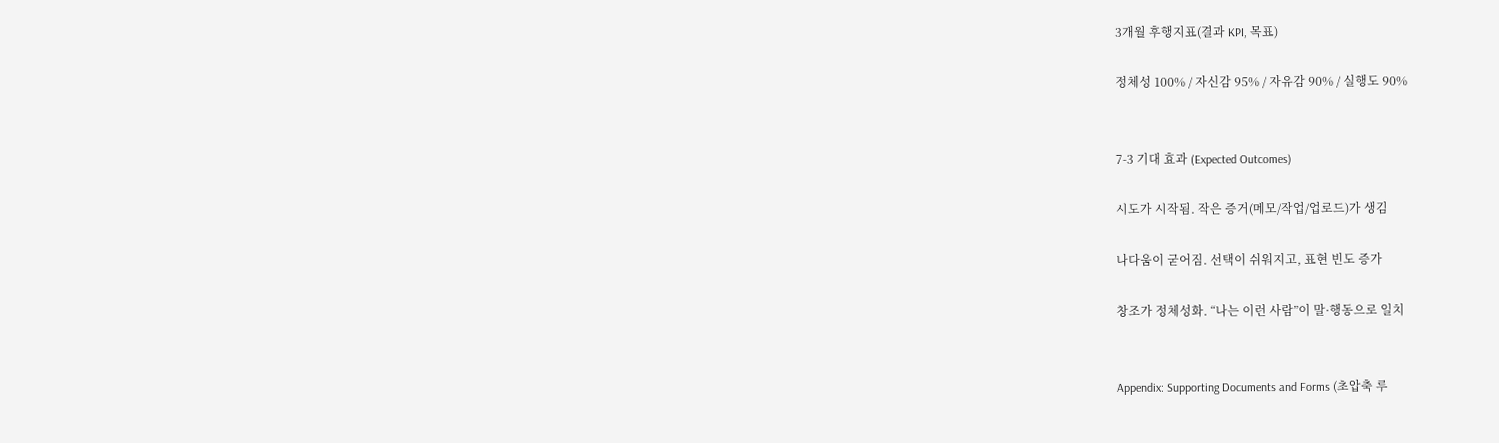3개월 후행지표(결과 KPI, 목표)

정체성 100% / 자신감 95% / 자유감 90% / 실행도 90%


7-3 기대 효과 (Expected Outcomes)

시도가 시작됨. 작은 증거(메모/작업/업로드)가 생김

나다움이 굳어짐. 선택이 쉬워지고, 표현 빈도 증가

창조가 정체성화. “나는 이런 사람”이 말·행동으로 일치


Appendix: Supporting Documents and Forms (초압축 루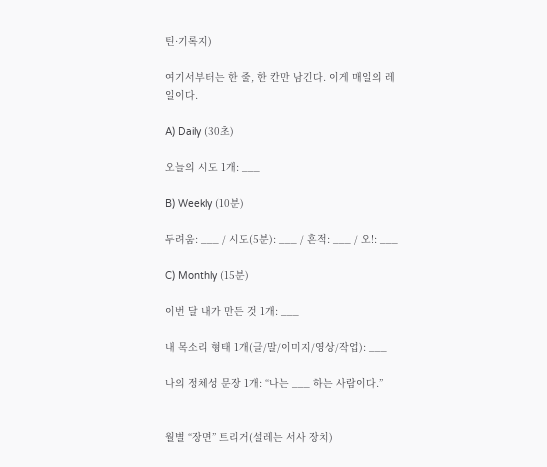틴·기록지)

여기서부터는 한 줄, 한 칸만 남긴다. 이게 매일의 레일이다.

A) Daily (30초)

오늘의 시도 1개: ___

B) Weekly (10분)

두려움: ___ / 시도(5분): ___ / 흔적: ___ / 오!: ___

C) Monthly (15분)

이번 달 내가 만든 것 1개: ___

내 목소리 형태 1개(글/말/이미지/영상/작업): ___

나의 정체성 문장 1개: “나는 ___ 하는 사람이다.”


월별 “장면” 트리거(설레는 서사 장치)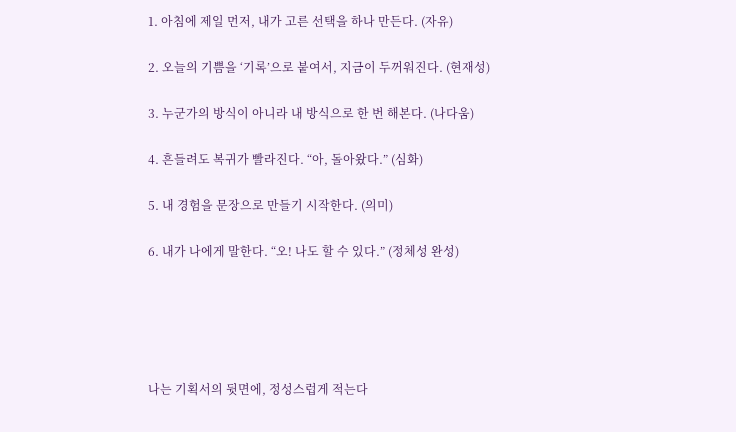1. 아침에 제일 먼저, 내가 고른 선택을 하나 만든다. (자유)

2. 오늘의 기쁨을 ‘기록’으로 붙여서, 지금이 두꺼워진다. (현재성)

3. 누군가의 방식이 아니라 내 방식으로 한 번 해본다. (나다움)

4. 흔들려도 복귀가 빨라진다. “아, 돌아왔다.” (심화)

5. 내 경험을 문장으로 만들기 시작한다. (의미)

6. 내가 나에게 말한다. “오! 나도 할 수 있다.” (정체성 완성)





나는 기획서의 뒷면에, 정성스럽게 적는다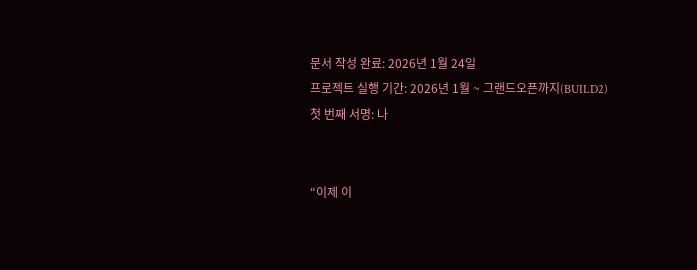문서 작성 완료: 2026년 1월 24일
프로젝트 실행 기간: 2026년 1월 ~ 그랜드오픈까지(BUILD2)
첫 번째 서명: 나


“이제 이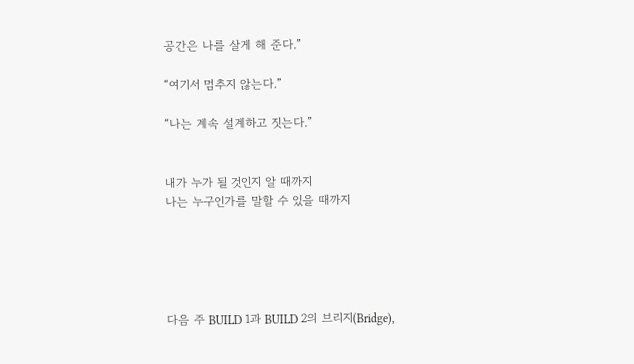공간은 나를 살게 해 준다.”

“여기서 멈추지 않는다.”

“나는 계속 설계하고 짓는다.”


내가 누가 될 것인지 알 때까지
나는 누구인가를 말할 수 있을 때까지





다음 주 BUILD 1과 BUILD 2의 브리지(Bridge),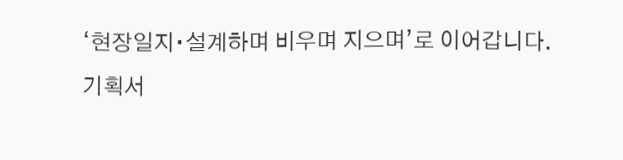‘현장일지∙설계하며 비우며 지으며’로 이어갑니다.
기획서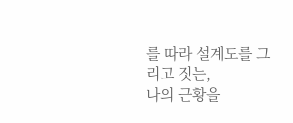를 따라 설계도를 그리고 짓는,
나의 근황을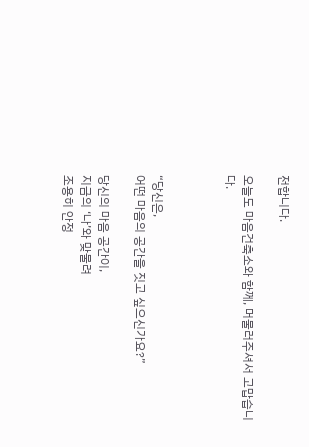전합니다.

오늘도 마음건축소와 함께, 머물러주셔서 고맙습니다.



“당신은,
어떤 마음의 공간을 짓고 싶으신가요?”

당신의 마음 공간이,
지금의 ‘나’와 맞물려
조용히 안정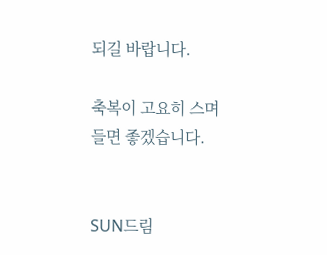되길 바랍니다.

축복이 고요히 스며들면 좋겠습니다.


SUN드림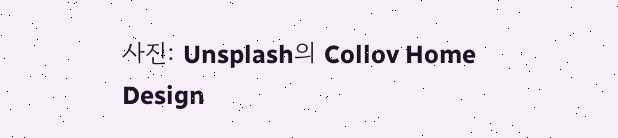사진: Unsplash의 Collov Home Design